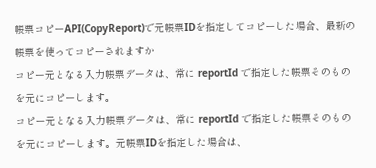帳票コピーAPI(CopyReport)で元帳票IDを指定してコピーした場合、最新の帳票を使ってコピーされますか
コピー元となる入力帳票データは、常に reportId で指定した帳票そのものを元にコピーします。
コピー元となる入力帳票データは、常に reportId で指定した帳票そのものを元にコピーします。元帳票IDを指定した場合は、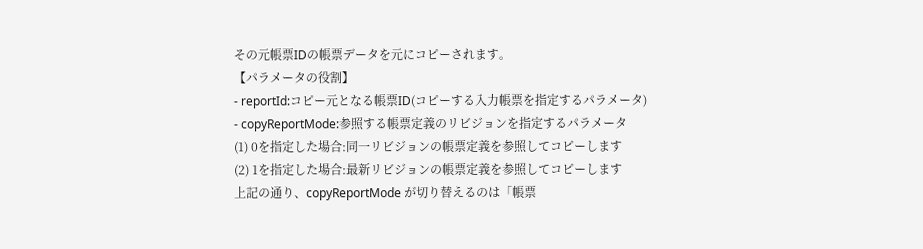その元帳票IDの帳票データを元にコピーされます。
【パラメータの役割】
- reportId:コピー元となる帳票ID(コピーする入力帳票を指定するパラメータ)
- copyReportMode:参照する帳票定義のリビジョンを指定するパラメータ
(1) 0を指定した場合:同一リビジョンの帳票定義を参照してコピーします
(2) 1を指定した場合:最新リビジョンの帳票定義を参照してコピーします
上記の通り、copyReportMode が切り替えるのは「帳票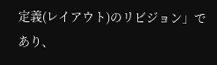定義(レイアウト)のリビジョン」であり、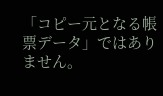「コピー元となる帳票データ」ではありません。